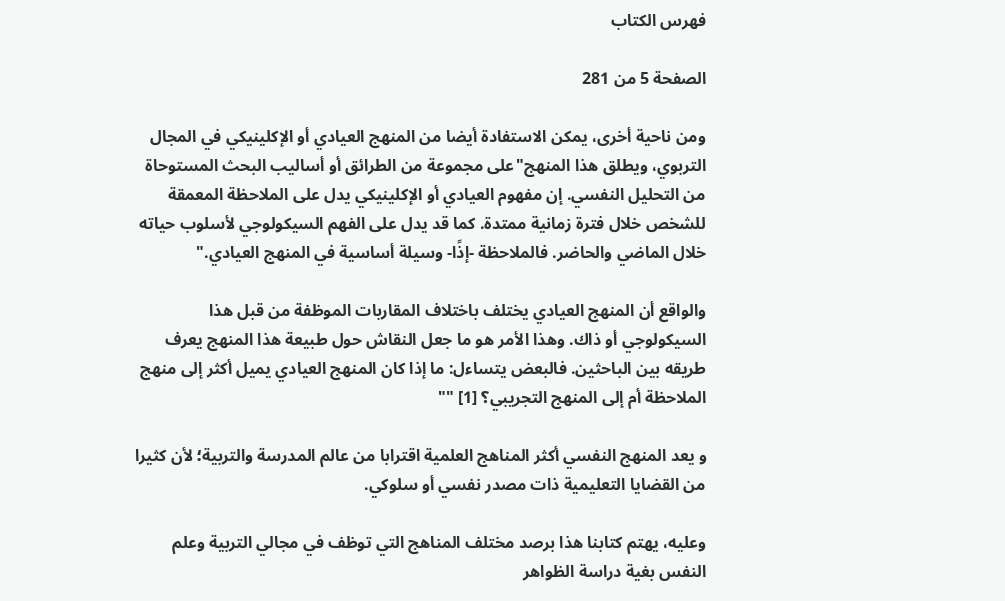فهرس الكتاب

الصفحة 5 من 281

ومن ناحية أخرى، يمكن الاستفادة أيضا من المنهج العيادي أو الإكلينيكي في المجال التربوي، ويطلق هذا المنهج"على مجموعة من الطرائق أو أساليب البحث المستوحاة من التحليل النفسي. إن مفهوم العيادي أو الإكلينيكي يدل على الملاحظة المعمقة للشخص خلال فترة زمانية ممتدة. كما قد يدل على الفهم السيكولوجي لأسلوب حياته خلال الماضي والحاضر. فالملاحظة -إذًا- وسيلة أساسية في المنهج العيادي."

والواقع أن المنهج العيادي يختلف باختلاف المقاربات الموظفة من قبل هذا السيكولوجي أو ذاك. وهذا الأمر هو ما جعل النقاش حول طبيعة هذا المنهج يعرف طريقه بين الباحثين. فالبعض يتساءل: ما إذا كان المنهج العيادي يميل أكثر إلى منهج الملاحظة أم إلى المنهج التجريبي؟ [1] ""

و يعد المنهج النفسي أكثر المناهج العلمية اقترابا من عالم المدرسة والتربية؛ لأن كثيرا من القضايا التعليمية ذات مصدر نفسي أو سلوكي.

وعليه، يهتم كتابنا هذا برصد مختلف المناهج التي توظف في مجالي التربية وعلم النفس بغية دراسة الظواهر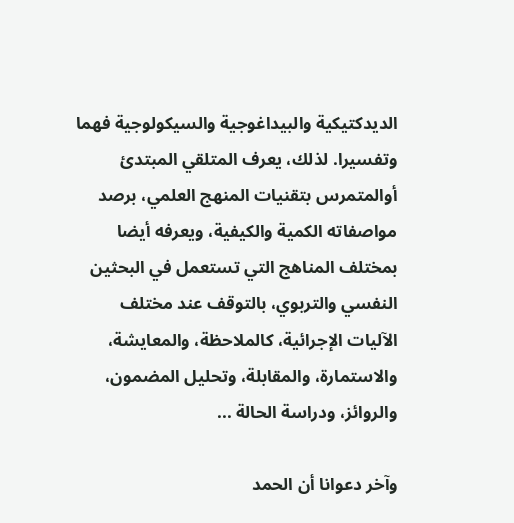الديدكتيكية والبيداغوجية والسيكولوجية فهما وتفسيرا. لذلك، يعرف المتلقي المبتدئ أوالمتمرس بتقنيات المنهج العلمي، برصد مواصفاته الكمية والكيفية، ويعرفه أيضا بمختلف المناهج التي تستعمل في البحثين النفسي والتربوي، بالتوقف عند مختلف الآليات الإجرائية، كالملاحظة، والمعايشة، والاستمارة، والمقابلة، وتحليل المضمون، والروائز، ودراسة الحالة ...

وآخر دعوانا أن الحمد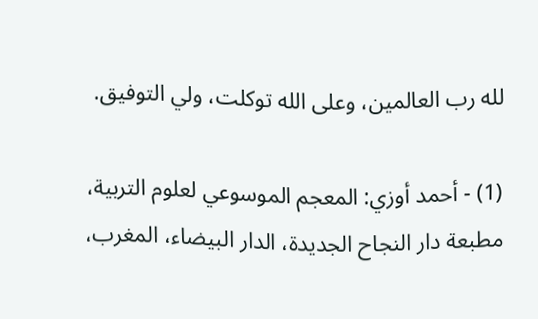لله رب العالمين، وعلى الله توكلت، ولي التوفيق.

(1) - أحمد أوزي: المعجم الموسوعي لعلوم التربية، مطبعة دار النجاح الجديدة، الدار البيضاء، المغرب،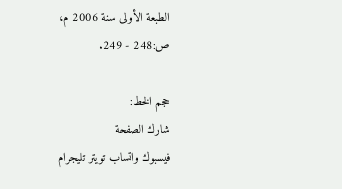الطبعة الأولى سنة 2006 م، ص:248 - 249.

حجم الخط:
شارك الصفحة
فيسبوك واتساب تويتر تليجرام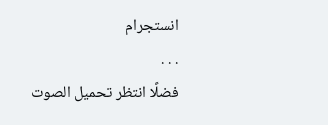انستجرام
. . .
فضلًا انتظر تحميل الصوت